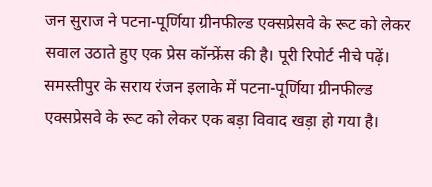जन सुराज ने पटना-पूर्णिया ग्रीनफील्ड एक्सप्रेसवे के रूट को लेकर सवाल उठाते हुए एक प्रेस कॉन्फ्रेंस की है। पूरी रिपोर्ट नीचे पढ़ें।
समस्तीपुर के सराय रंजन इलाके में पटना-पूर्णिया ग्रीनफील्ड एक्सप्रेसवे के रूट को लेकर एक बड़ा विवाद खड़ा हो गया है।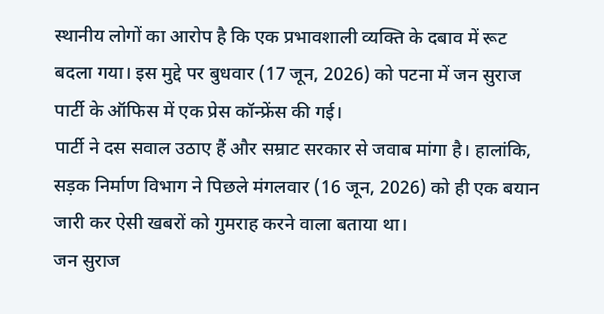स्थानीय लोगों का आरोप है कि एक प्रभावशाली व्यक्ति के दबाव में रूट बदला गया। इस मुद्दे पर बुधवार (17 जून, 2026) को पटना में जन सुराज पार्टी के ऑफिस में एक प्रेस कॉन्फ्रेंस की गई।
पार्टी ने दस सवाल उठाए हैं और सम्राट सरकार से जवाब मांगा है। हालांकि, सड़क निर्माण विभाग ने पिछले मंगलवार (16 जून, 2026) को ही एक बयान जारी कर ऐसी खबरों को गुमराह करने वाला बताया था।
जन सुराज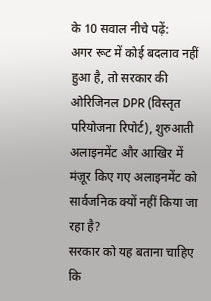के 10 सवाल नीचे पढ़ें:
अगर रूट में कोई बदलाव नहीं हुआ है, तो सरकार की ओरिजिनल DPR (विस्तृत परियोजना रिपोर्ट), शुरुआती अलाइनमेंट और आखिर में मंज़ूर किए गए अलाइनमेंट को सार्वजनिक क्यों नहीं किया जा रहा है?
सरकार को यह बताना चाहिए कि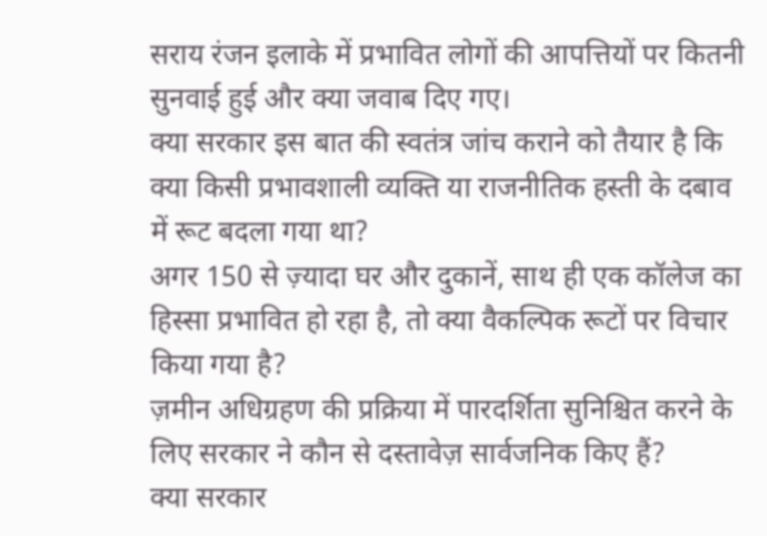सराय रंजन इलाके में प्रभावित लोगों की आपत्तियों पर कितनी सुनवाई हुई और क्या जवाब दिए गए।
क्या सरकार इस बात की स्वतंत्र जांच कराने को तैयार है कि क्या किसी प्रभावशाली व्यक्ति या राजनीतिक हस्ती के दबाव में रूट बदला गया था?
अगर 150 से ज़्यादा घर और दुकानें, साथ ही एक कॉलेज का हिस्सा प्रभावित हो रहा है, तो क्या वैकल्पिक रूटों पर विचार किया गया है?
ज़मीन अधिग्रहण की प्रक्रिया में पारदर्शिता सुनिश्चित करने के लिए सरकार ने कौन से दस्तावेज़ सार्वजनिक किए हैं?
क्या सरकार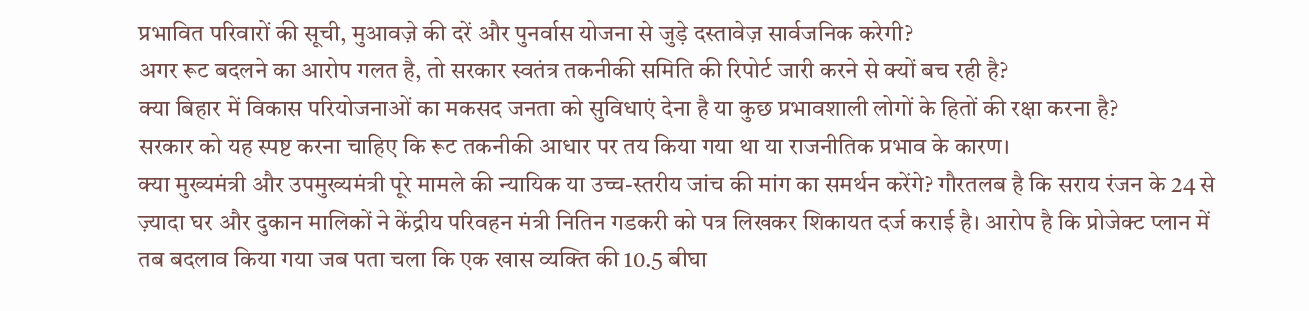प्रभावित परिवारों की सूची, मुआवज़े की दरें और पुनर्वास योजना से जुड़े दस्तावेज़ सार्वजनिक करेगी?
अगर रूट बदलने का आरोप गलत है, तो सरकार स्वतंत्र तकनीकी समिति की रिपोर्ट जारी करने से क्यों बच रही है?
क्या बिहार में विकास परियोजनाओं का मकसद जनता को सुविधाएं देना है या कुछ प्रभावशाली लोगों के हितों की रक्षा करना है?
सरकार को यह स्पष्ट करना चाहिए कि रूट तकनीकी आधार पर तय किया गया था या राजनीतिक प्रभाव के कारण।
क्या मुख्यमंत्री और उपमुख्यमंत्री पूरे मामले की न्यायिक या उच्च-स्तरीय जांच की मांग का समर्थन करेंगे? गौरतलब है कि सराय रंजन के 24 से ज़्यादा घर और दुकान मालिकों ने केंद्रीय परिवहन मंत्री नितिन गडकरी को पत्र लिखकर शिकायत दर्ज कराई है। आरोप है कि प्रोजेक्ट प्लान में तब बदलाव किया गया जब पता चला कि एक खास व्यक्ति की 10.5 बीघा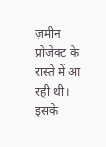ज़मीन प्रोजेक्ट के रास्ते में आ रही थी। इसके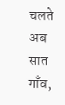चलते अब सात गाँव,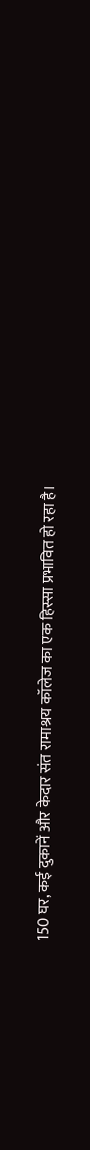150 घर, कई दुकानें और केदार संत रामाश्रय कॉलेज का एक हिस्सा प्रभावित हो रहा है।